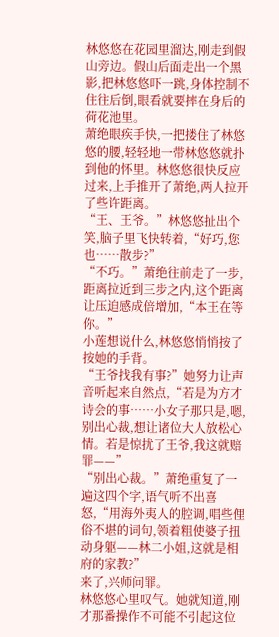林悠悠在花园里溜达,刚走到假山旁边。假山后面走出一个黑影,把林悠悠吓一跳,身体控制不住往后倒,眼看就要摔在身后的荷花池里。
萧绝眼疾手快,一把搂住了林悠悠的腰,轻轻地一带林悠悠就扑到他的怀里。林悠悠很快反应过来,上手推开了萧绝,两人拉开了些许距离。
“王、王爷。”林悠悠扯出个笑,脑子里飞快转着,“好巧,您也……散步?”
“不巧。”萧绝往前走了一步,距离拉近到三步之内,这个距离让压迫感成倍增加,“本王在等你。”
小莲想说什么,林悠悠悄悄按了按她的手背。
“王爷找我有事?”她努力让声音听起来自然点,“若是为方才诗会的事……小女子那只是,嗯,别出心裁,想让诸位大人放松心情。若是惊扰了王爷,我这就赔罪——”
“别出心裁。”萧绝重复了一遍这四个字,语气听不出喜怒,“用海外夷人的腔调,唱些俚俗不堪的词句,领着粗使婆子扭动身躯——林二小姐,这就是相府的家教?”
来了,兴师问罪。
林悠悠心里叹气。她就知道,刚才那番操作不可能不引起这位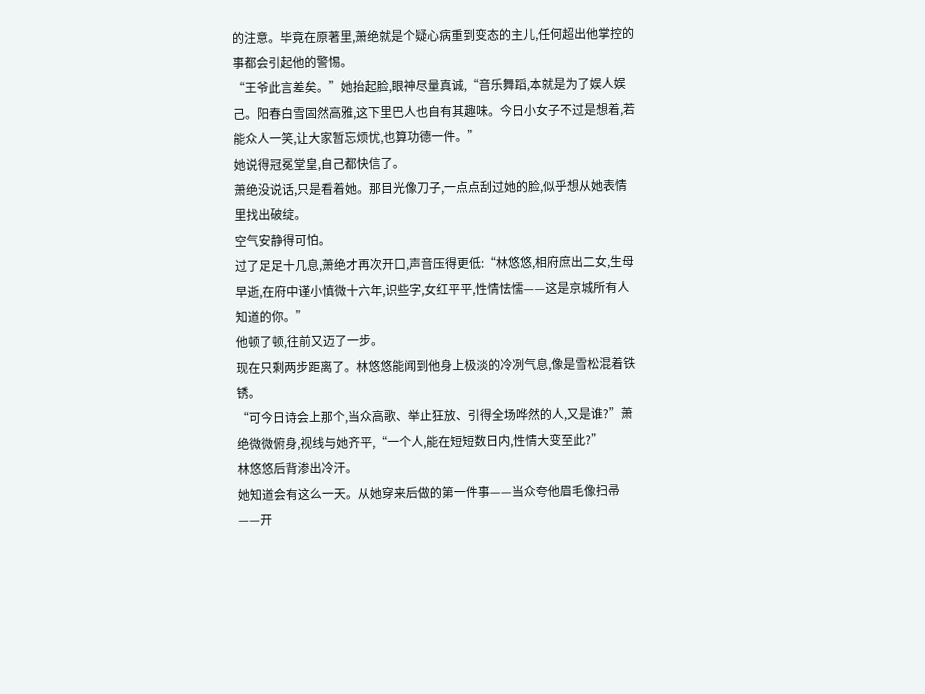的注意。毕竟在原著里,萧绝就是个疑心病重到变态的主儿,任何超出他掌控的事都会引起他的警惕。
“王爷此言差矣。”她抬起脸,眼神尽量真诚,“音乐舞蹈,本就是为了娱人娱己。阳春白雪固然高雅,这下里巴人也自有其趣味。今日小女子不过是想着,若能众人一笑,让大家暂忘烦忧,也算功德一件。”
她说得冠冕堂皇,自己都快信了。
萧绝没说话,只是看着她。那目光像刀子,一点点刮过她的脸,似乎想从她表情里找出破绽。
空气安静得可怕。
过了足足十几息,萧绝才再次开口,声音压得更低:“林悠悠,相府庶出二女,生母早逝,在府中谨小慎微十六年,识些字,女红平平,性情怯懦——这是京城所有人知道的你。”
他顿了顿,往前又迈了一步。
现在只剩两步距离了。林悠悠能闻到他身上极淡的冷冽气息,像是雪松混着铁锈。
“可今日诗会上那个,当众高歌、举止狂放、引得全场哗然的人,又是谁?”萧绝微微俯身,视线与她齐平,“一个人,能在短短数日内,性情大变至此?”
林悠悠后背渗出冷汗。
她知道会有这么一天。从她穿来后做的第一件事——当众夸他眉毛像扫帚——开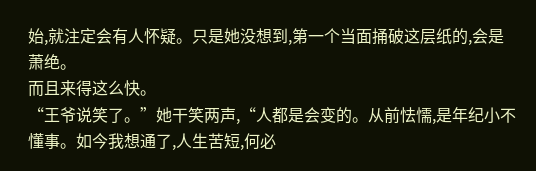始,就注定会有人怀疑。只是她没想到,第一个当面捅破这层纸的,会是萧绝。
而且来得这么快。
“王爷说笑了。”她干笑两声,“人都是会变的。从前怯懦,是年纪小不懂事。如今我想通了,人生苦短,何必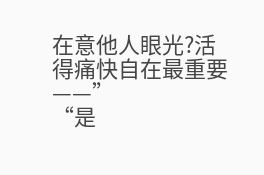在意他人眼光?活得痛快自在最重要——”
“是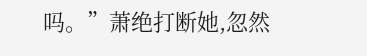吗。”萧绝打断她,忽然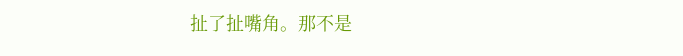扯了扯嘴角。那不是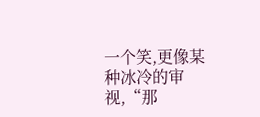一个笑,更像某种冰冷的审视,“那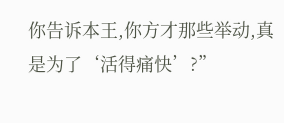你告诉本王,你方才那些举动,真是为了‘活得痛快’?”